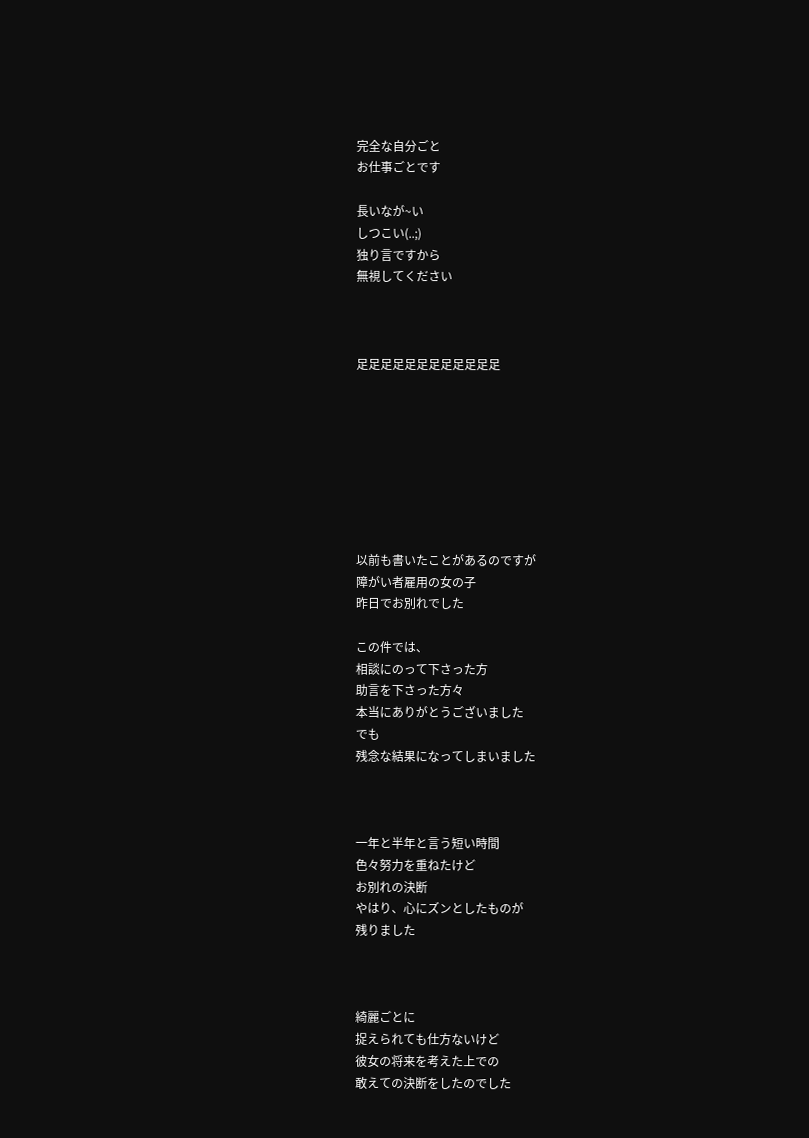完全な自分ごと
お仕事ごとです

長いなが~い
しつこい(..;)
独り言ですから
無視してください



足足足足足足足足足足足足








以前も書いたことがあるのですが
障がい者雇用の女の子
昨日でお別れでした

この件では、
相談にのって下さった方
助言を下さった方々
本当にありがとうございました
でも
残念な結果になってしまいました



一年と半年と言う短い時間
色々努力を重ねたけど
お別れの決断
やはり、心にズンとしたものが
残りました



綺麗ごとに
捉えられても仕方ないけど
彼女の将来を考えた上での
敢えての決断をしたのでした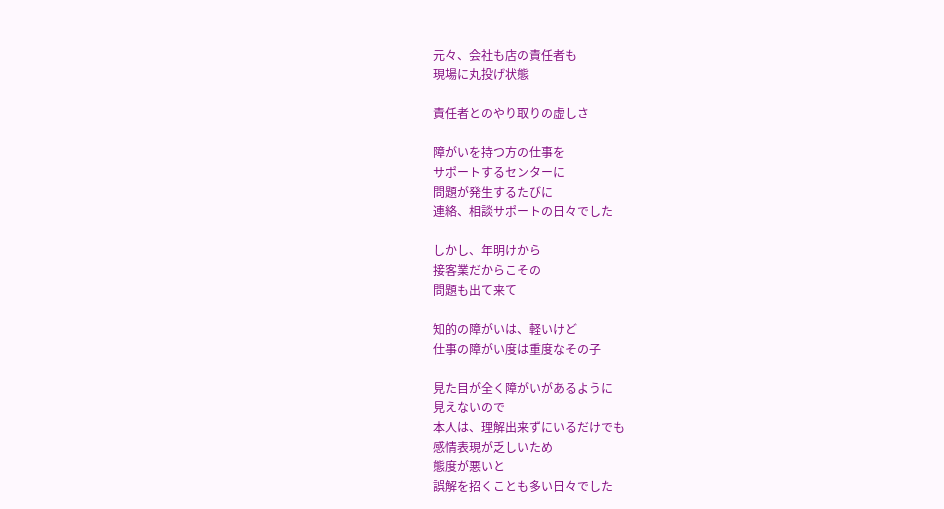元々、会社も店の責任者も
現場に丸投げ状態

責任者とのやり取りの虚しさ

障がいを持つ方の仕事を
サポートするセンターに
問題が発生するたびに
連絡、相談サポートの日々でした

しかし、年明けから
接客業だからこその
問題も出て来て

知的の障がいは、軽いけど
仕事の障がい度は重度なその子

見た目が全く障がいがあるように
見えないので
本人は、理解出来ずにいるだけでも
感情表現が乏しいため
態度が悪いと
誤解を招くことも多い日々でした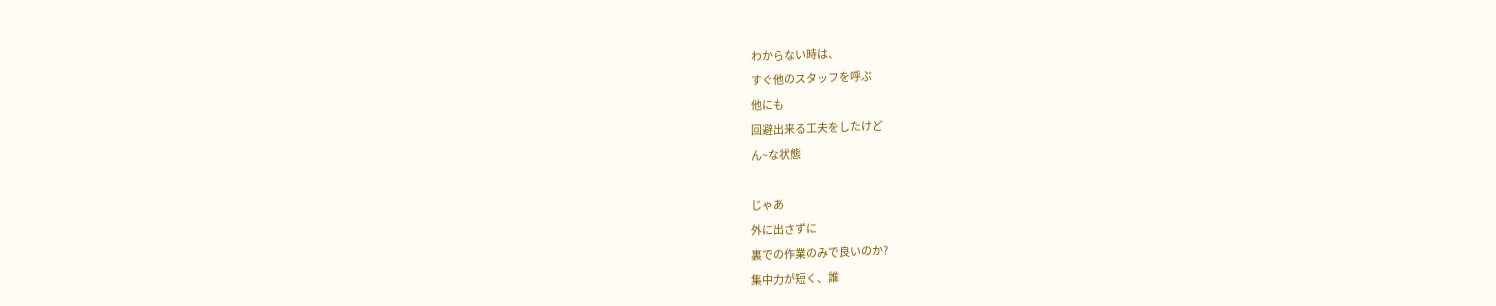わからない時は、
すぐ他のスタッフを呼ぶ
他にも
回避出来る工夫をしたけど
ん~な状態

じゃあ
外に出さずに
裏での作業のみで良いのか?
集中力が短く、誰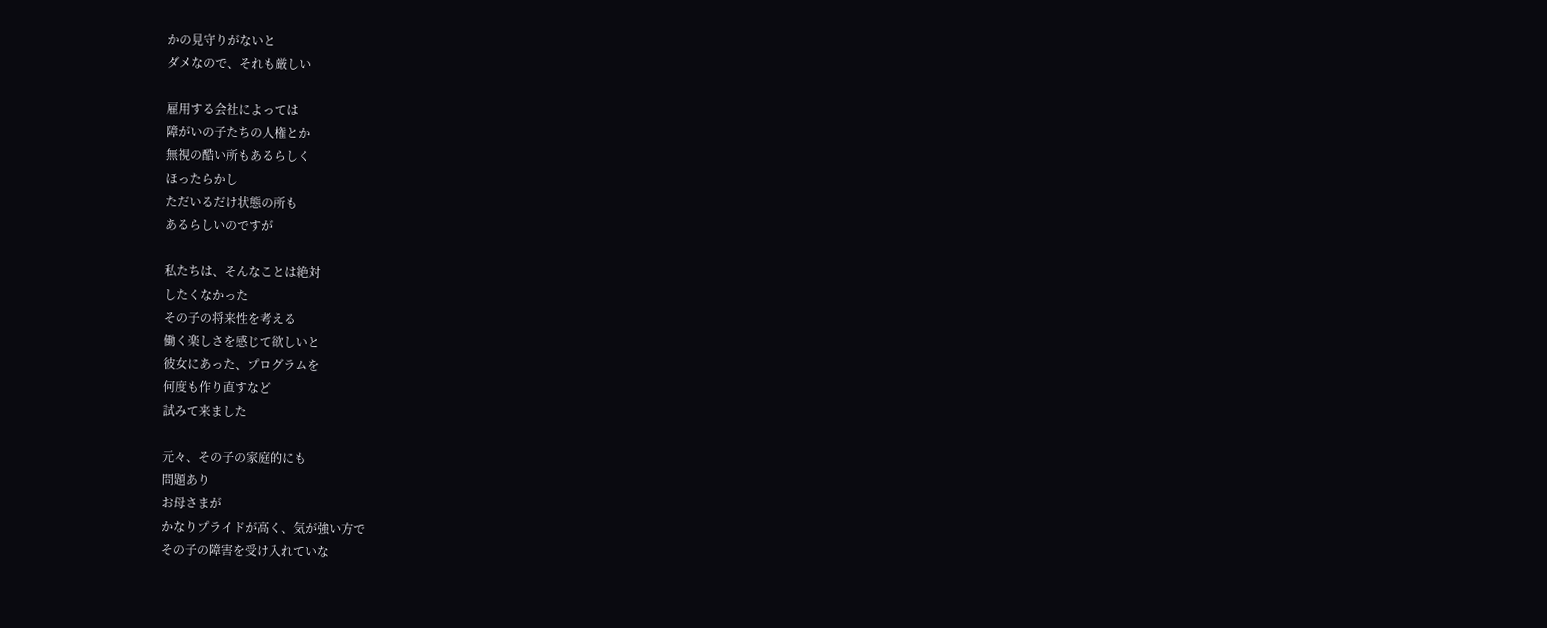かの見守りがないと
ダメなので、それも厳しい

雇用する会社によっては
障がいの子たちの人権とか
無視の酷い所もあるらしく
ほったらかし
ただいるだけ状態の所も
あるらしいのですが

私たちは、そんなことは絶対
したくなかった
その子の将来性を考える
働く楽しさを感じて欲しいと
彼女にあった、プログラムを
何度も作り直すなど
試みて来ました

元々、その子の家庭的にも
問題あり
お母さまが
かなりプライドが高く、気が強い方で
その子の障害を受け入れていな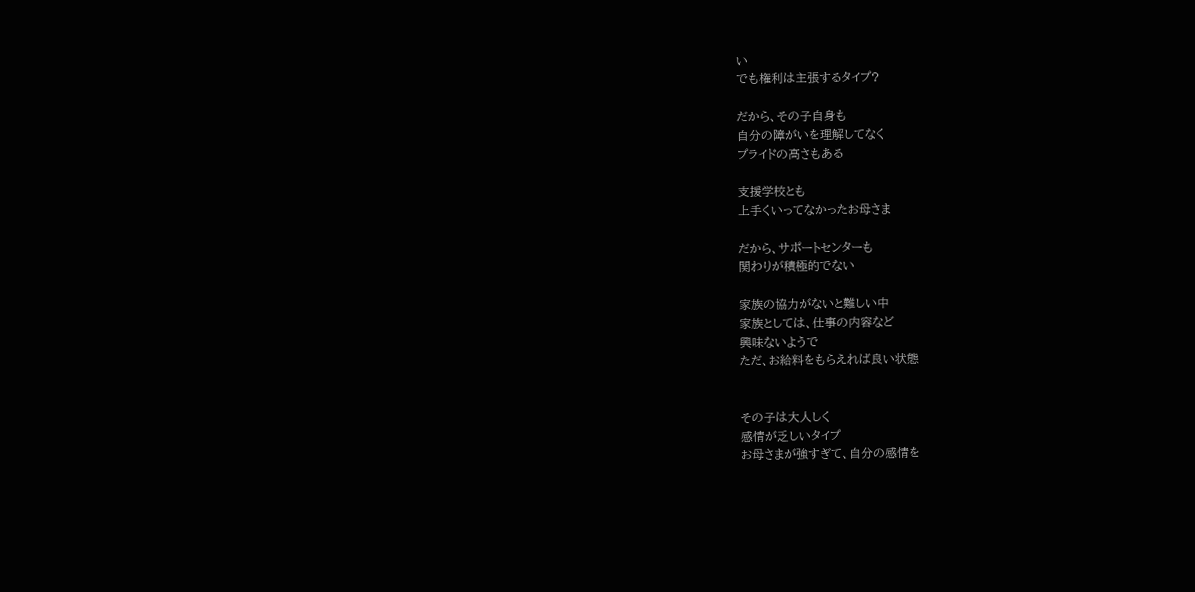い
でも権利は主張するタイプ?

だから、その子自身も
自分の障がいを理解してなく
プライドの高さもある

支援学校とも
上手くいってなかったお母さま

だから、サポートセンターも
関わりが積極的でない

家族の協力がないと難しい中
家族としては、仕事の内容など
興味ないようで
ただ、お給料をもらえれば良い状態


その子は大人しく
感情が乏しいタイプ
お母さまが強すぎて、自分の感情を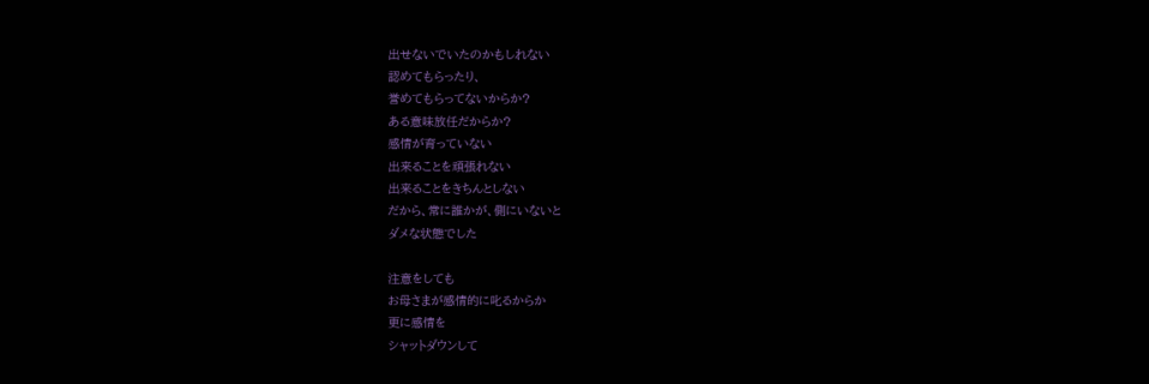出せないでいたのかもしれない
認めてもらったり、
誉めてもらってないからか?
ある意味放任だからか?
感情が育っていない
出来ることを頑張れない
出来ることをきちんとしない
だから、常に誰かが、側にいないと
ダメな状態でした

注意をしても
お母さまが感情的に叱るからか
更に感情を
シャットダウンして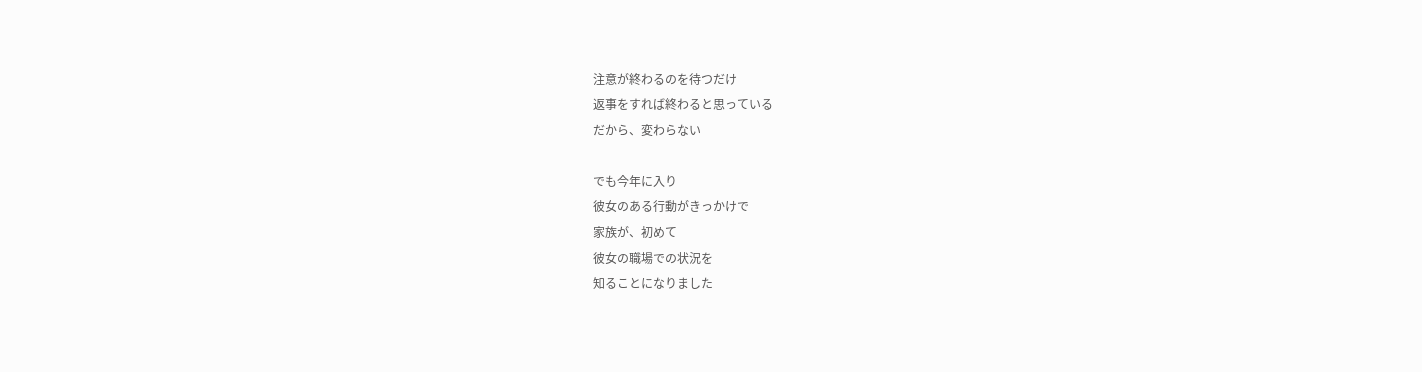注意が終わるのを待つだけ
返事をすれば終わると思っている
だから、変わらない

でも今年に入り
彼女のある行動がきっかけで
家族が、初めて
彼女の職場での状況を
知ることになりました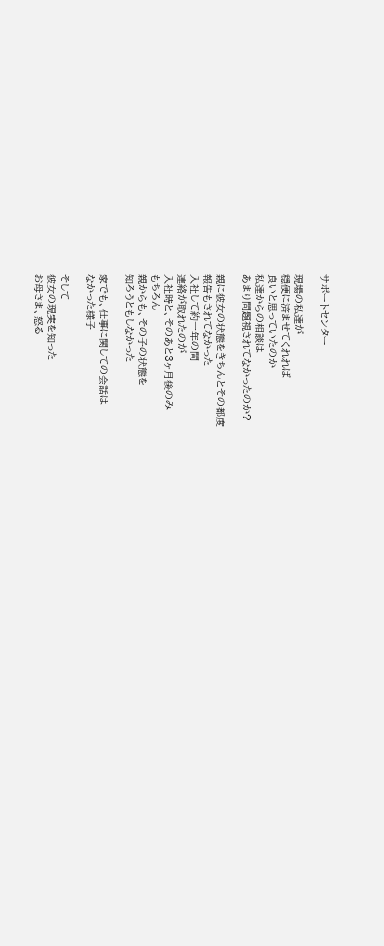サポートセンター

現場の私達が
穏便に済ませてくれれば
良いと思っていたのか
私達からの相談は
あまり問題視されてなかったのか?

親に彼女の状態をきちんとその都度
報告もされてなかった
入社して約一年の間
連絡が取れたのが
入社時と、そのあと3ヶ月後のみ
もちろん
親からも、その子の状態を
知ろうともしなかった

家でも、仕事に関しての会話は
なかった様子

そして
彼女の現実を知った
お母さま、怒る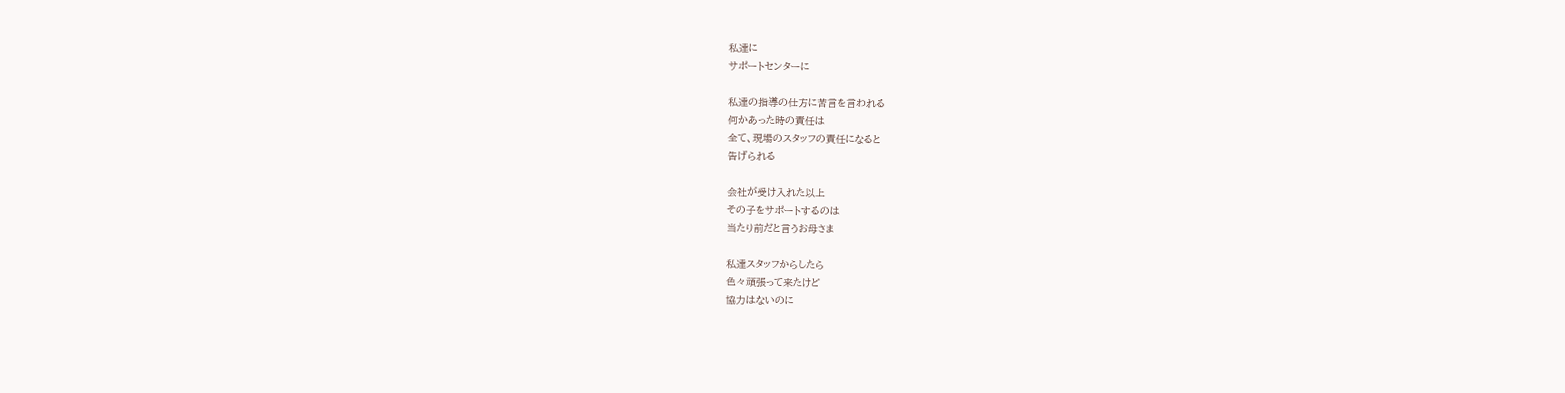私達に
サポートセンターに

私達の指導の仕方に苦言を言われる
何かあった時の責任は
全て、現場のスタッフの責任になると
告げられる

会社が受け入れた以上
その子をサポートするのは
当たり前だと言うお母さま

私達スタッフからしたら
色々頑張って来たけど
協力はないのに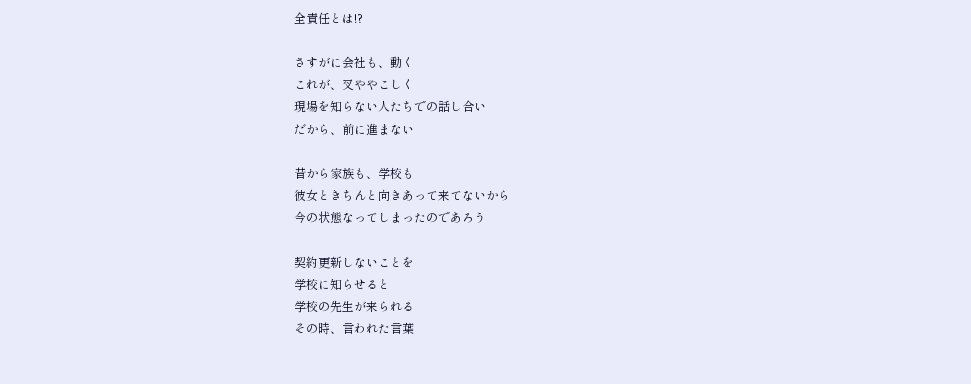全責任とは!?

さすがに会社も、動く
これが、叉ややこしく
現場を知らない人たちでの話し合い
だから、前に進まない

昔から家族も、学校も
彼女ときちんと向きあって来てないから
今の状態なってしまったのであろう

契約更新しないことを
学校に知らせると
学校の先生が来られる
その時、言われた言葉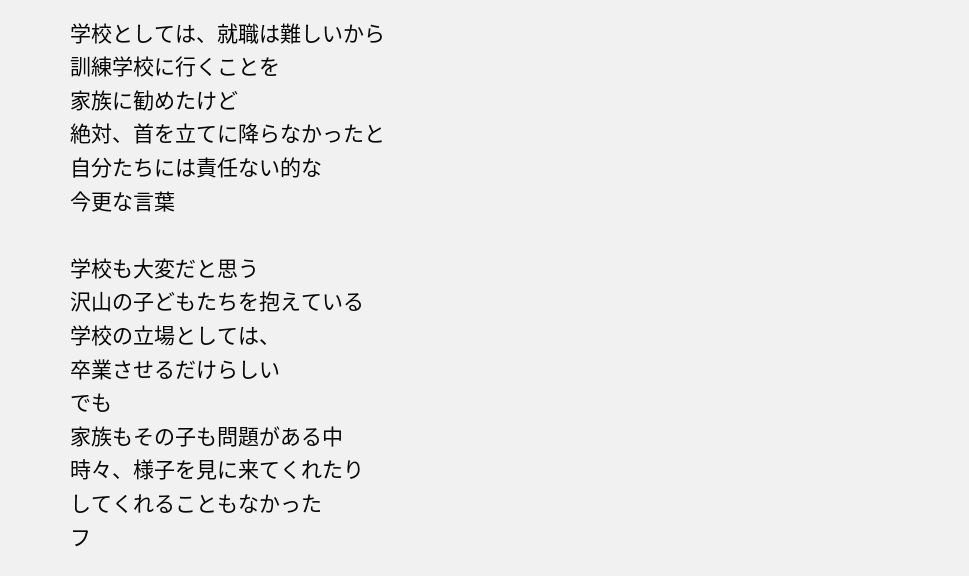学校としては、就職は難しいから
訓練学校に行くことを
家族に勧めたけど
絶対、首を立てに降らなかったと
自分たちには責任ない的な
今更な言葉

学校も大変だと思う
沢山の子どもたちを抱えている
学校の立場としては、
卒業させるだけらしい
でも
家族もその子も問題がある中
時々、様子を見に来てくれたり
してくれることもなかった
フ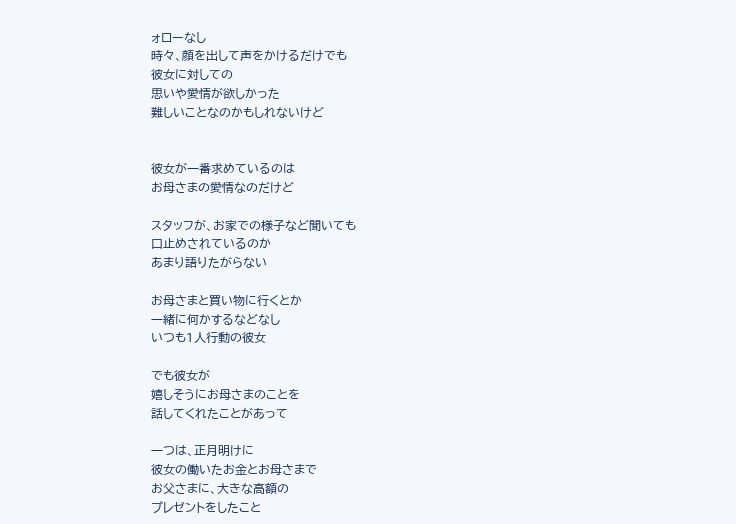ォローなし
時々、顔を出して声をかけるだけでも
彼女に対しての
思いや愛情が欲しかった
難しいことなのかもしれないけど


彼女が一番求めているのは
お母さまの愛情なのだけど

スタッフが、お家での様子など聞いても
口止めされているのか
あまり語りたがらない

お母さまと買い物に行くとか
一緒に何かするなどなし
いつも1人行動の彼女

でも彼女が
嬉しそうにお母さまのことを
話してくれたことがあって

一つは、正月明けに
彼女の働いたお金とお母さまで
お父さまに、大きな高額の
プレゼントをしたこと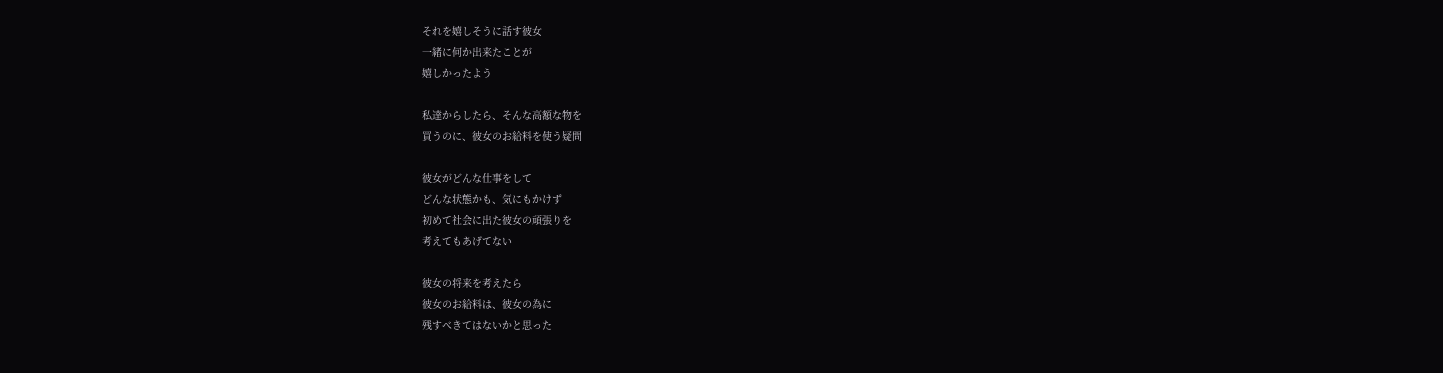それを嬉しそうに話す彼女
一緒に何か出来たことが
嬉しかったよう

私達からしたら、そんな高額な物を
買うのに、彼女のお給料を使う疑問

彼女がどんな仕事をして
どんな状態かも、気にもかけず
初めて社会に出た彼女の頑張りを
考えてもあげてない

彼女の将来を考えたら
彼女のお給料は、彼女の為に
残すべきてはないかと思った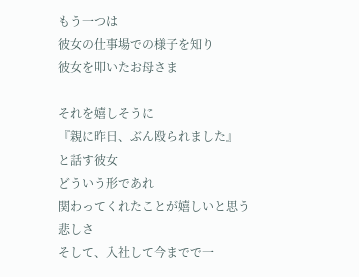もう一つは
彼女の仕事場での様子を知り
彼女を叩いたお母さま

それを嬉しそうに
『親に昨日、ぶん殴られました』
と話す彼女
どういう形であれ
関わってくれたことが嬉しいと思う
悲しさ
そして、入社して今までで一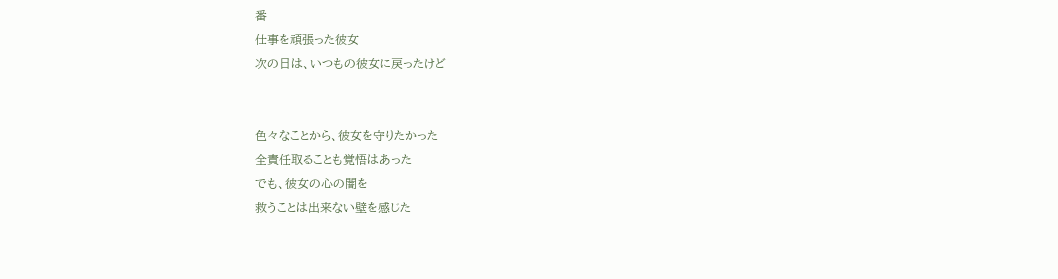番
仕事を頑張った彼女
次の日は、いつもの彼女に戻ったけど


色々なことから、彼女を守りたかった
全責任取ることも覚悟はあった
でも、彼女の心の闇を
救うことは出来ない壁を感じた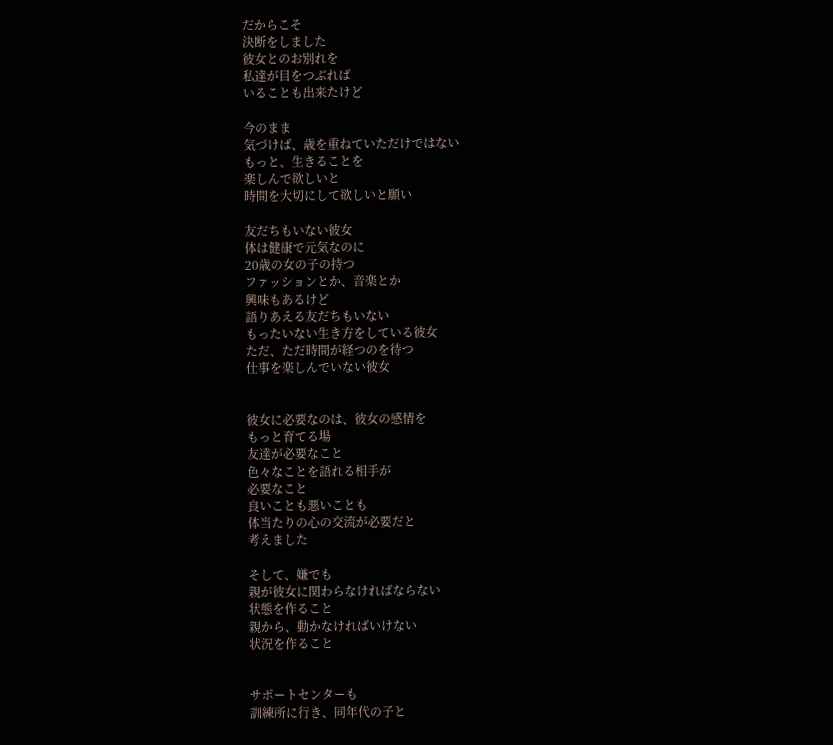だからこそ
決断をしました
彼女とのお別れを
私達が目をつぶれば
いることも出来たけど

今のまま
気づけば、歳を重ねていただけではない
もっと、生きることを
楽しんで欲しいと
時間を大切にして欲しいと願い

友だちもいない彼女
体は健康で元気なのに
20歳の女の子の持つ
ファッションとか、音楽とか
興味もあるけど
語りあえる友だちもいない
もったいない生き方をしている彼女
ただ、ただ時間が経つのを待つ
仕事を楽しんでいない彼女


彼女に必要なのは、彼女の感情を
もっと育てる場
友達が必要なこと
色々なことを語れる相手が
必要なこと
良いことも悪いことも
体当たりの心の交流が必要だと
考えました

そして、嫌でも
親が彼女に関わらなければならない
状態を作ること
親から、動かなければいけない
状況を作ること


サポートセンターも
訓練所に行き、同年代の子と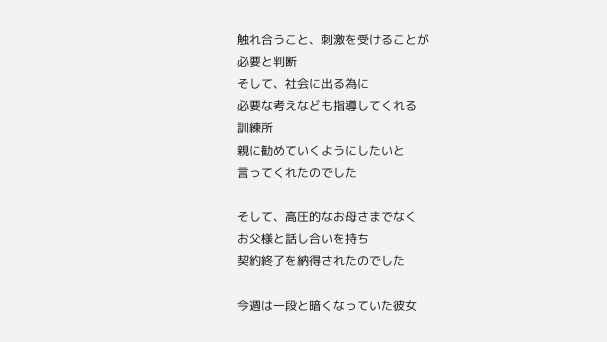触れ合うこと、刺激を受けることが
必要と判断
そして、社会に出る為に
必要な考えなども指導してくれる
訓練所
親に勧めていくようにしたいと
言ってくれたのでした

そして、高圧的なお母さまでなく
お父様と話し合いを持ち
契約終了を納得されたのでした

今週は一段と暗くなっていた彼女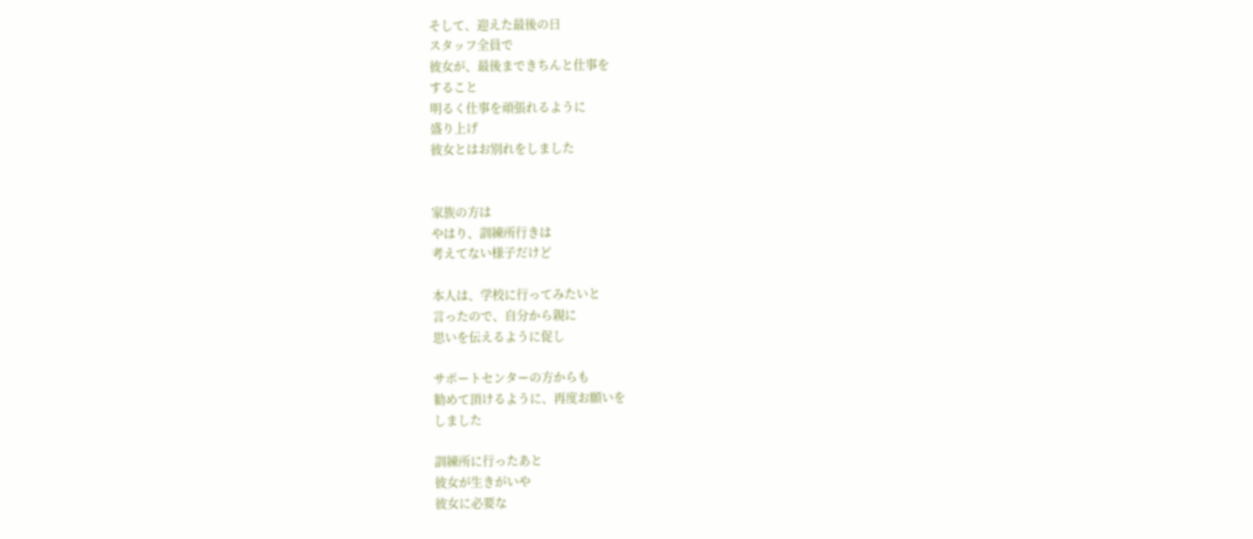そして、迎えた最後の日
スタッフ全員で
彼女が、最後まできちんと仕事を
すること
明るく仕事を頑張れるように
盛り上げ
彼女とはお別れをしました


家族の方は
やはり、訓練所行きは
考えてない様子だけど

本人は、学校に行ってみたいと
言ったので、自分から親に
思いを伝えるように促し

サポートセンターの方からも
勧めて頂けるように、再度お願いを
しました

訓練所に行ったあと
彼女が生きがいや
彼女に必要な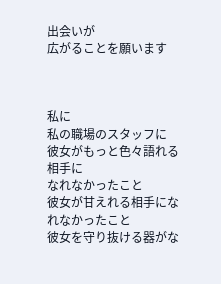出会いが
広がることを願います



私に
私の職場のスタッフに
彼女がもっと色々語れる相手に
なれなかったこと
彼女が甘えれる相手になれなかったこと
彼女を守り抜ける器がな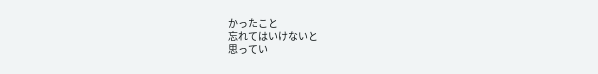かったこと
忘れてはいけないと
思ってい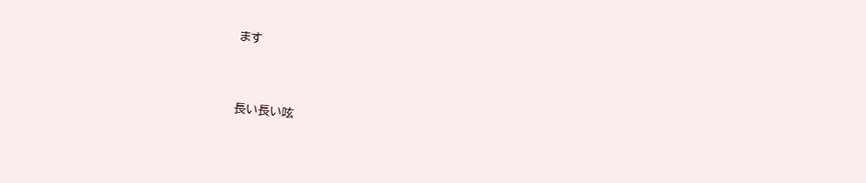ます


長い長い呟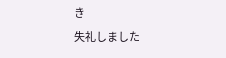き
失礼しました